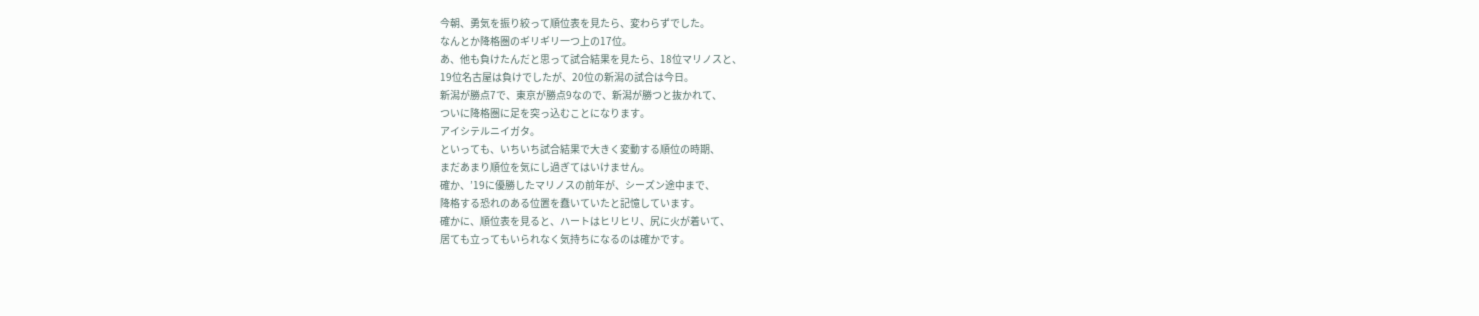今朝、勇気を振り絞って順位表を見たら、変わらずでした。
なんとか降格圏のギリギリ一つ上の17位。
あ、他も負けたんだと思って試合結果を見たら、18位マリノスと、
19位名古屋は負けでしたが、20位の新潟の試合は今日。
新潟が勝点7で、東京が勝点9なので、新潟が勝つと抜かれて、
ついに降格圏に足を突っ込むことになります。
アイシテルニイガタ。
といっても、いちいち試合結果で大きく変動する順位の時期、
まだあまり順位を気にし過ぎてはいけません。
確か、’19に優勝したマリノスの前年が、シーズン途中まで、
降格する恐れのある位置を蠢いていたと記憶しています。
確かに、順位表を見ると、ハートはヒリヒリ、尻に火が着いて、
居ても立ってもいられなく気持ちになるのは確かです。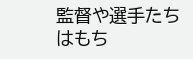監督や選手たちはもち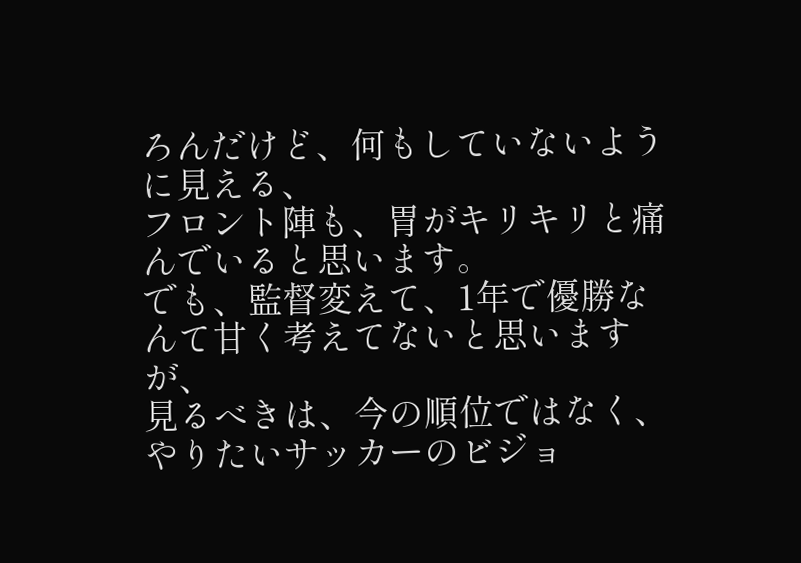ろんだけど、何もしていないように見える、
フロント陣も、胃がキリキリと痛んでいると思います。
でも、監督変えて、1年で優勝なんて甘く考えてないと思いますが、
見るべきは、今の順位ではなく、やりたいサッカーのビジョ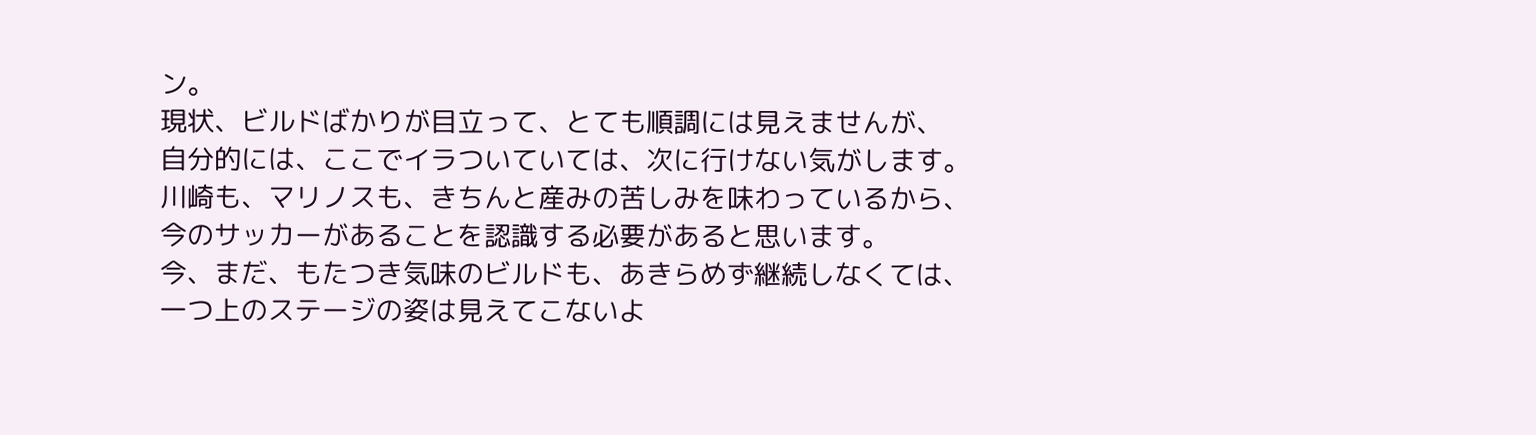ン。
現状、ビルドばかりが目立って、とても順調には見えませんが、
自分的には、ここでイラついていては、次に行けない気がします。
川崎も、マリノスも、きちんと産みの苦しみを味わっているから、
今のサッカーがあることを認識する必要があると思います。
今、まだ、もたつき気味のビルドも、あきらめず継続しなくては、
一つ上のステージの姿は見えてこないよ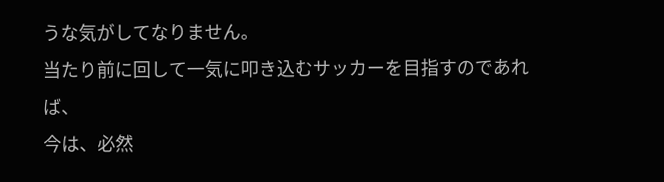うな気がしてなりません。
当たり前に回して一気に叩き込むサッカーを目指すのであれば、
今は、必然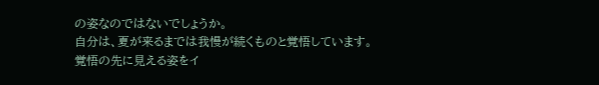の姿なのではないでしょうか。
自分は、夏が来るまでは我慢が続くものと覚悟しています。
覚悟の先に見える姿をイ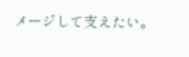メージして支えたい。